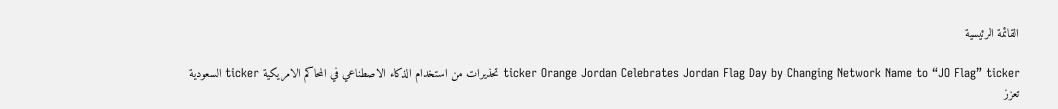القائمة الرئيسية

ticker Orange Jordan Celebrates Jordan Flag Day by Changing Network Name to “JO Flag” ticker تحذيرات من استخدام الذكاء الاصطناعي في المحاكم الامريكية ticker السعودية تعزز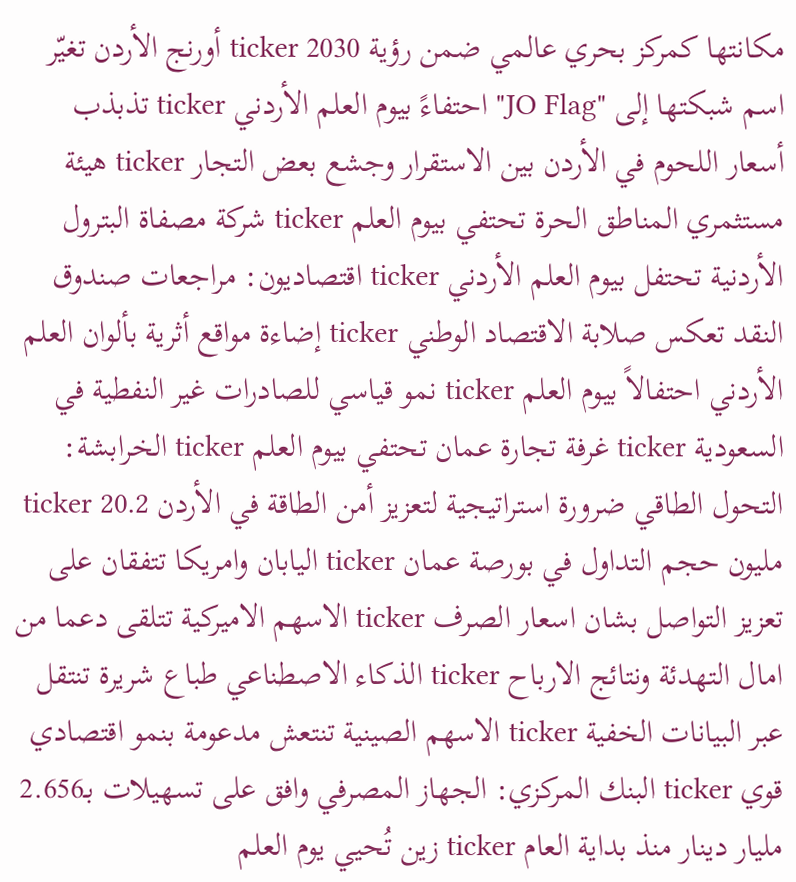مكانتها كمركز بحري عالمي ضمن رؤية 2030 ticker أورنج الأردن تغيّر اسم شبكتها إلى "JO Flag" احتفاءً بيوم العلم الأردني ticker تذبذب أسعار اللحوم في الأردن بين الاستقرار وجشع بعض التجار ticker هيئة مستثمري المناطق الحرة تحتفي بيوم العلم ticker شركة مصفاة البترول الأردنية تحتفل بيوم العلم الأردني ticker اقتصاديون: مراجعات صندوق النقد تعكس صلابة الاقتصاد الوطني ticker إضاءة مواقع أثرية بألوان العلم الأردني احتفالاً بيوم العلم ticker نمو قياسي للصادرات غير النفطية في السعودية ticker غرفة تجارة عمان تحتفي بيوم العلم ticker الخرابشة: التحول الطاقي ضرورة استراتيجية لتعزيز أمن الطاقة في الأردن ticker 20.2 مليون حجم التداول في بورصة عمان ticker اليابان وامريكا تتفقان على تعزيز التواصل بشان اسعار الصرف ticker الاسهم الاميركية تتلقى دعما من امال التهدئة ونتائج الارباح ticker الذكاء الاصطناعي طباع شريرة تنتقل عبر البيانات الخفية ticker الاسهم الصينية تنتعش مدعومة بنمو اقتصادي قوي ticker البنك المركزي: الجهاز المصرفي وافق على تسهيلات بـ2.656 مليار دينار منذ بداية العام ticker زين تُحيي يوم العلم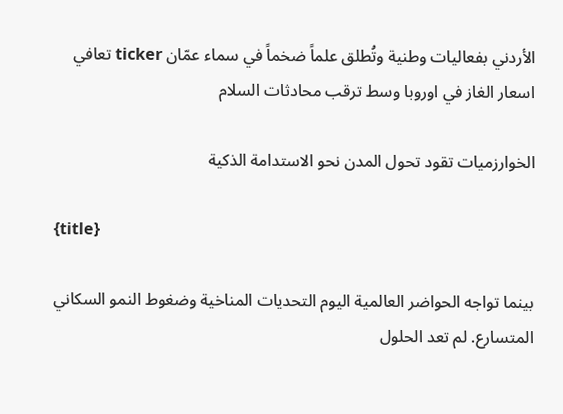الأردني بفعاليات وطنية وتُطلق علماً ضخماً في سماء عمّان ticker تعافي اسعار الغاز في اوروبا وسط ترقب محادثات السلام

الخوارزميات تقود تحول المدن نحو الاستدامة الذكية

{title}

بينما تواجه الحواضر العالمية اليوم التحديات المناخية وضغوط النمو السكاني المتسارع. لم تعد الحلول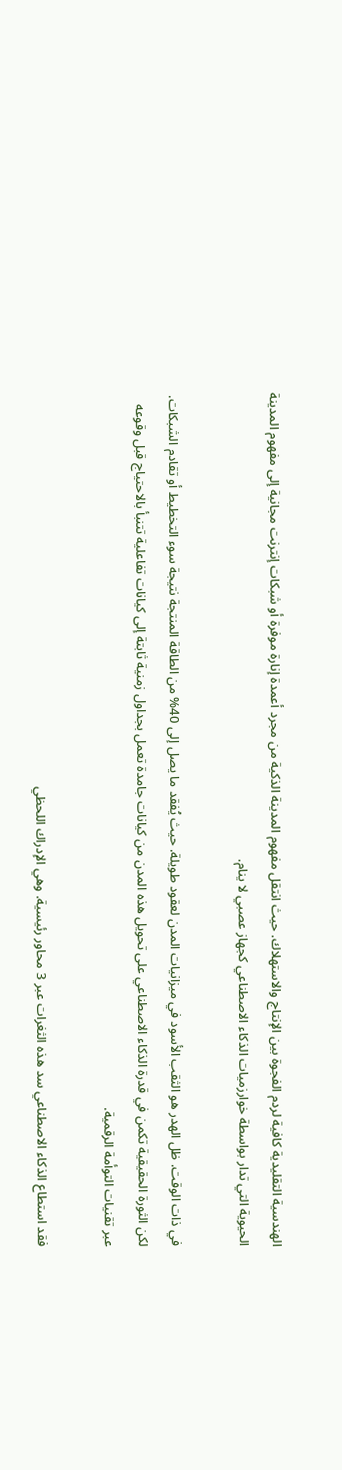الهندسية التقليدية كافية لردم الفجوة بين الإنتاج والاستهلاك. حيث انتقل مفهوم المدينة الذكية من مجرد أعمدة إنارة موفرة أو شبكات إنترنت مجانية إلى مفهوم المدينة الحيوية التي تدار بواسطة خوارزميات الذكاء الاصطناعي كجهاز عصبي لا ينام.

في ذات الوقت. ظل الهدر هو الثقب الأسود في ميزانيات المدن لعقود طويلة. حيث يُفقد ما يصل إلى 40% من الطاقة المنتجة نتيجة سوء التخطيط أو تقادم الشبكات. لكن الثورة الحقيقية تكمن في قدرة الذكاء الاصطناعي على تحويل هذه المدن من كيانات جامدة تعمل بجداول زمنية ثابتة إلى كيانات تفاعلية تتنبأ بالاحتياج قبل وقوعه عبر تقنيات التوأمة الرقمية.

فقد استطاع الذكاء الاصطناعي سد هذه الثغرات عبر 3 محاور رئيسية. وهي الإدراك اللحظي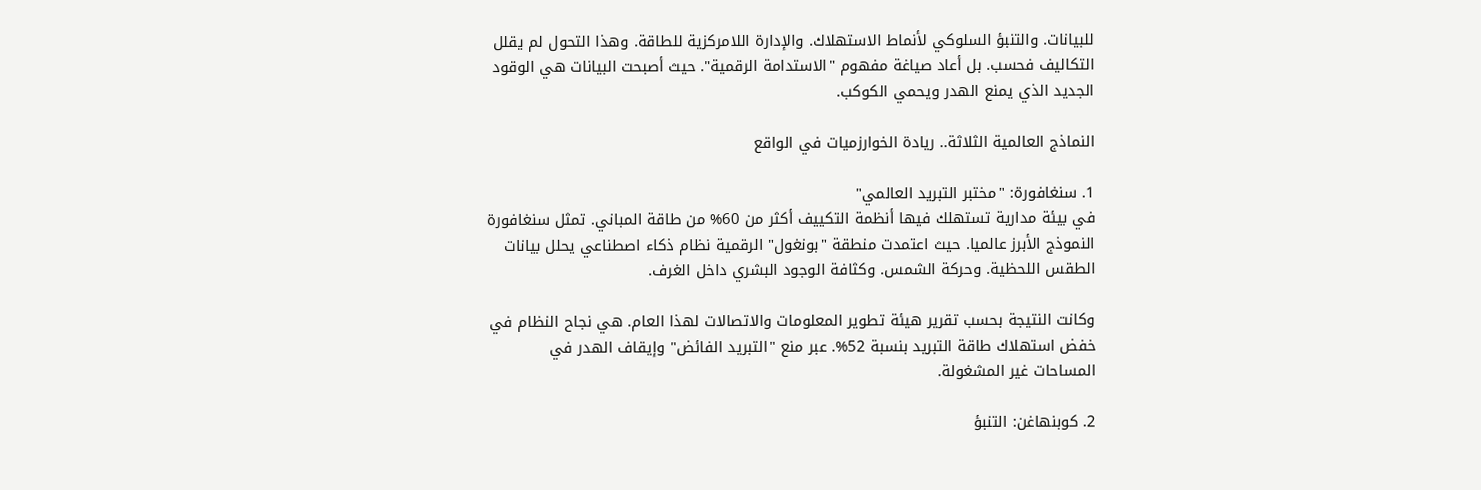للبيانات. والتنبؤ السلوكي لأنماط الاستهلاك. والإدارة اللامركزية للطاقة. وهذا التحول لم يقلل التكاليف فحسب. بل أعاد صياغة مفهوم "الاستدامة الرقمية". حيث أصبحت البيانات هي الوقود الجديد الذي يمنع الهدر ويحمي الكوكب.

النماذج العالمية الثلاثة.. ريادة الخوارزميات في الواقع

1. سنغافورة: "مختبر التبريد العالمي"
في بيئة مدارية تستهلك فيها أنظمة التكييف أكثر من 60% من طاقة المباني. تمثل سنغافورة النموذج الأبرز عالميا. حيث اعتمدت منطقة "بونغول" الرقمية نظام ذكاء اصطناعي يحلل بيانات الطقس اللحظية. وحركة الشمس. وكثافة الوجود البشري داخل الغرف.

وكانت النتيجة بحسب تقرير هيئة تطوير المعلومات والاتصالات لهذا العام. هي نجاح النظام في خفض استهلاك طاقة التبريد بنسبة 52%. عبر منع "التبريد الفائض" وإيقاف الهدر في المساحات غير المشغولة.

2. كوبنهاغن: التنبؤ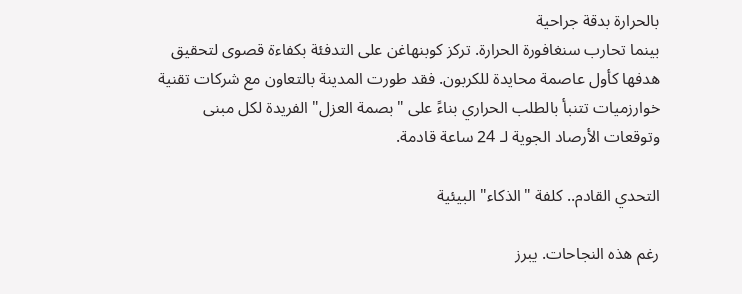بالحرارة بدقة جراحية
بينما تحارب سنغافورة الحرارة. تركز كوبنهاغن على التدفئة بكفاءة قصوى لتحقيق هدفها كأول عاصمة محايدة للكربون. فقد طورت المدينة بالتعاون مع شركات تقنية خوارزميات تتنبأ بالطلب الحراري بناءً على "بصمة العزل" الفريدة لكل مبنى وتوقعات الأرصاد الجوية لـ 24 ساعة قادمة.

التحدي القادم.. كلفة "الذكاء" البيئية

رغم هذه النجاحات. يبرز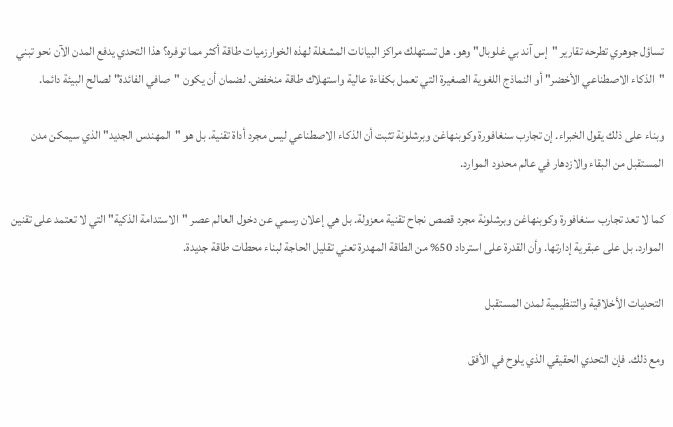تساؤل جوهري تطرحه تقارير "إس آند بي غلوبال" وهو. هل تستهلك مراكز البيانات المشغلة لهذه الخوارزميات طاقة أكثر مما توفره؟ هذا التحدي يدفع المدن الآن نحو تبني "الذكاء الاصطناعي الأخضر" أو النماذج اللغوية الصغيرة التي تعمل بكفاءة عالية واستهلاك طاقة منخفض. لضمان أن يكون "صافي الفائدة" لصالح البيئة دائما.

وبناء على ذلك يقول الخبراء. إن تجارب سنغافورة وكوبنهاغن وبرشلونة تثبت أن الذكاء الاصطناعي ليس مجرد أداة تقنية. بل هو "المهندس الجديد" الذي سيمكن مدن المستقبل من البقاء والازدهار في عالم محدود الموارد.

كما لا تعد تجارب سنغافورة وكوبنهاغن وبرشلونة مجرد قصص نجاح تقنية معزولة. بل هي إعلان رسمي عن دخول العالم عصر "الاستدامة الذكية" التي لا تعتمد على تقنين الموارد. بل على عبقرية إدارتها. وأن القدرة على استرداد 50% من الطاقة المهدرة تعني تقليل الحاجة لبناء محطات طاقة جديدة.

التحديات الأخلاقية والتنظيمية لمدن المستقبل

ومع ذلك. فإن التحدي الحقيقي الذي يلوح في الأفق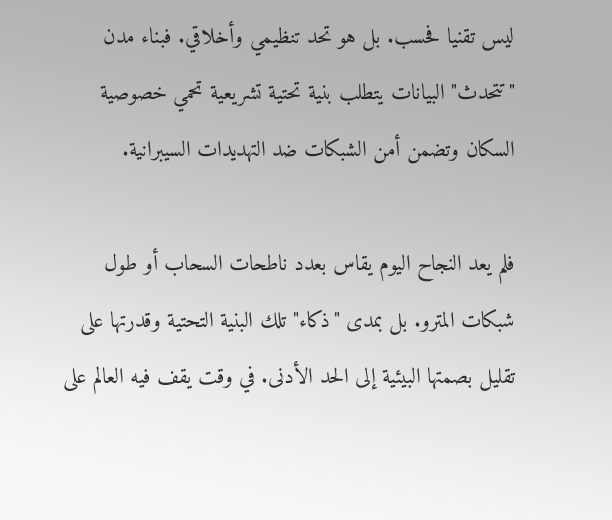ليس تقنيا فحسب. بل هو تحد تنظيمي وأخلاقي. فبناء مدن "تتحدث" البيانات يتطلب بنية تحتية تشريعية تحمي خصوصية السكان وتضمن أمن الشبكات ضد التهديدات السيبرانية.

فلم يعد النجاح اليوم يقاس بعدد ناطحات السحاب أو طول شبكات المترو. بل بمدى "ذكاء" تلك البنية التحتية وقدرتها على تقليل بصمتها البيئية إلى الحد الأدنى. في وقت يقف فيه العالم على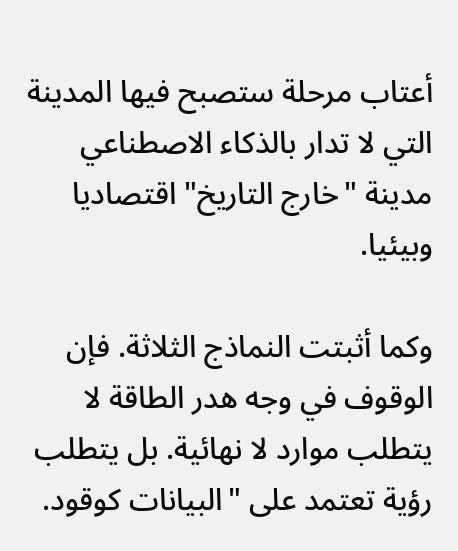أعتاب مرحلة ستصبح فيها المدينة التي لا تدار بالذكاء الاصطناعي مدينة "خارج التاريخ" اقتصاديا وبيئيا.

وكما أثبتت النماذج الثلاثة. فإن الوقوف في وجه هدر الطاقة لا يتطلب موارد لا نهائية. بل يتطلب رؤية تعتمد على "البيانات كوقود.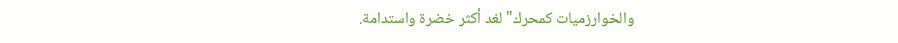والخوارزميات كمحرك" لغد أكثر خضرة واستدامة.